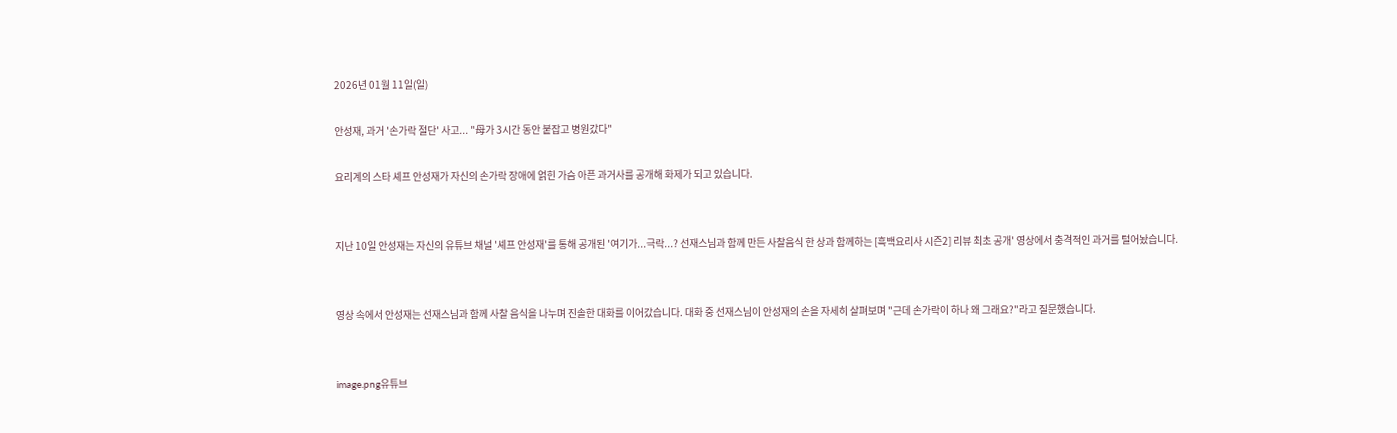2026년 01월 11일(일)

안성재, 과거 '손가락 절단' 사고... "母가 3시간 동안 붙잡고 병원갔다"

요리계의 스타 셰프 안성재가 자신의 손가락 장애에 얽힌 가슴 아픈 과거사를 공개해 화제가 되고 있습니다.


지난 10일 안성재는 자신의 유튜브 채널 '셰프 안성재'를 통해 공개된 '여기가...극락...? 선재스님과 함께 만든 사찰음식 한 상과 함께하는 [흑백요리사 시즌2] 리뷰 최초 공개' 영상에서 충격적인 과거를 털어놨습니다.


영상 속에서 안성재는 선재스님과 함께 사찰 음식을 나누며 진솔한 대화를 이어갔습니다. 대화 중 선재스님이 안성재의 손을 자세히 살펴보며 "근데 손가락이 하나 왜 그래요?"라고 질문했습니다.


image.png유튜브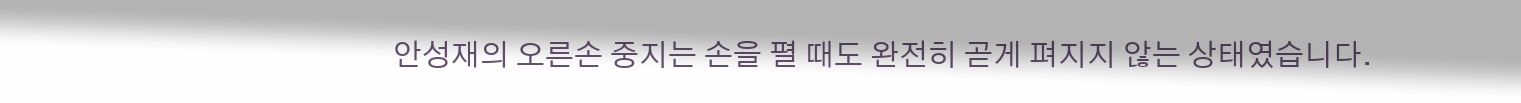안성재의 오른손 중지는 손을 펼 때도 완전히 곧게 펴지지 않는 상태였습니다.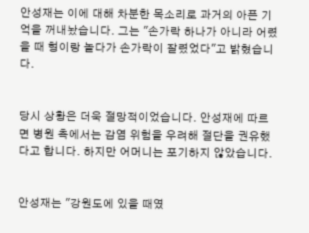안성재는 이에 대해 차분한 목소리로 과거의 아픈 기억을 꺼내놨습니다. 그는 "손가락 하나가 아니라 어렸을 때 형이랑 놀다가 손가락이 잘렸었다"고 밝혔습니다.


당시 상황은 더욱 절망적이었습니다. 안성재에 따르면 병원 측에서는 감염 위험을 우려해 절단을 권유했다고 합니다. 하지만 어머니는 포기하지 않았습니다.


안성재는 "강원도에 있을 때였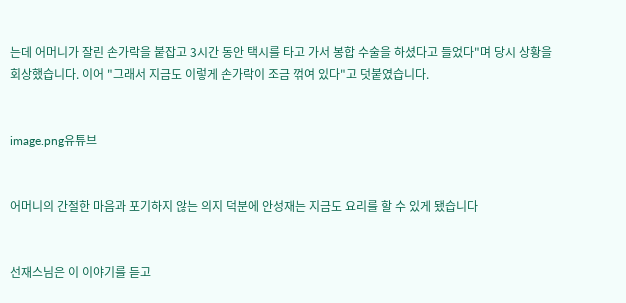는데 어머니가 잘린 손가락을 붙잡고 3시간 동안 택시를 타고 가서 봉합 수술을 하셨다고 들었다"며 당시 상황을 회상했습니다. 이어 "그래서 지금도 이렇게 손가락이 조금 꺾여 있다"고 덧붙였습니다.


image.png유튜브


어머니의 간절한 마음과 포기하지 않는 의지 덕분에 안성재는 지금도 요리를 할 수 있게 됐습니다


선재스님은 이 이야기를 듣고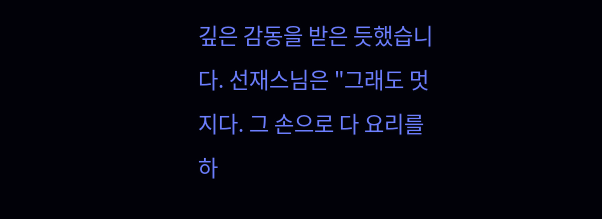깊은 감동을 받은 듯했습니다. 선재스님은 "그래도 멋지다. 그 손으로 다 요리를 하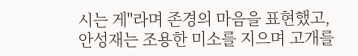시는 게"라며 존경의 마음을 표현했고, 안성재는 조용한 미소를 지으며 고개를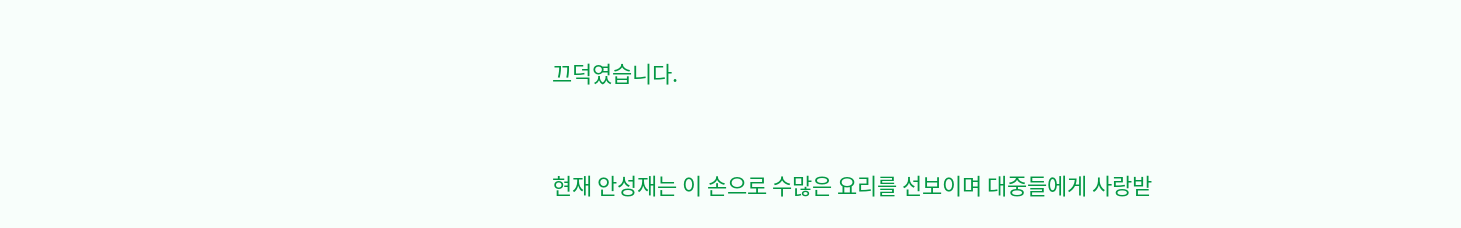끄덕였습니다.


현재 안성재는 이 손으로 수많은 요리를 선보이며 대중들에게 사랑받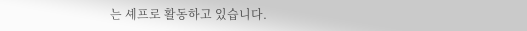는 셰프로 활동하고 있습니다.